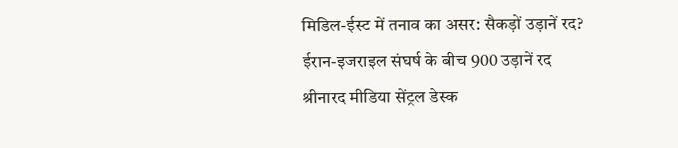मिडिल-ईस्ट में तनाव का असर: सैकड़ों उड़ानें रद?
ईरान-इजराइल संघर्ष के बीच 900 उड़ानें रद
श्रीनारद मीडिया सेंट्रल डेस्क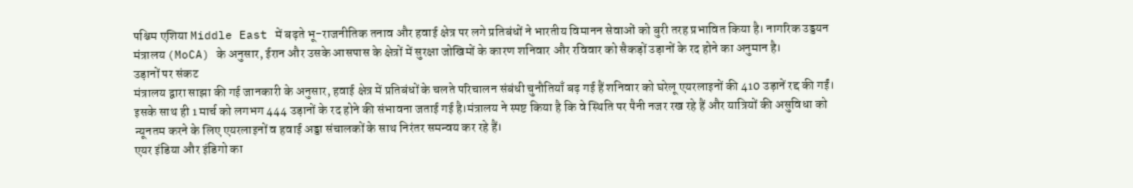पश्चिम एशिया Middle East में बढ़ते भू-राजनीतिक तनाव और हवाई क्षेत्र पर लगे प्रतिबंधों ने भारतीय विमानन सेवाओं को बुरी तरह प्रभावित किया है। नागरिक उड्डयन मंत्रालय (MoCA) के अनुसार, ईरान और उसके आसपास के क्षेत्रों में सुरक्षा जोखिमों के कारण शनिवार और रविवार को सैकड़ों उड़ानों के रद होने का अनुमान है।
उड़ानों पर संकट
मंत्रालय द्वारा साझा की गई जानकारी के अनुसार, हवाई क्षेत्र में प्रतिबंधों के चलते परिचालन संबंधी चुनौतियाँ बढ़ गई हैं शनिवार को घरेलू एयरलाइनों की 410 उड़ानें रद्द की गईं। इसके साथ ही 1 मार्च को लगभग 444 उड़ानों के रद होने की संभावना जताई गई है।मंत्रालय ने स्पष्ट किया है कि वे स्थिति पर पैनी नजर रख रहे हैं और यात्रियों की असुविधा को न्यूनतम करने के लिए एयरलाइनों व हवाई अड्डा संचालकों के साथ निरंतर समन्वय कर रहे हैं।
एयर इंडिया और इंडिगो का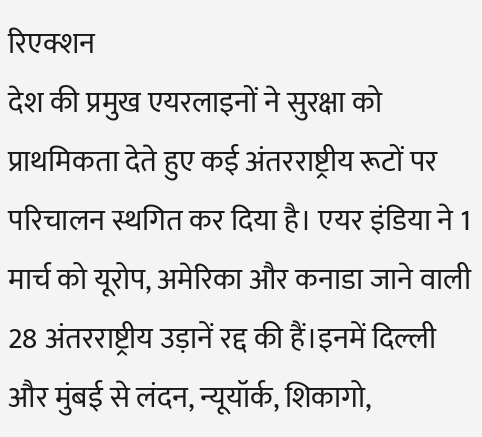रिएक्शन
देश की प्रमुख एयरलाइनों ने सुरक्षा को प्राथमिकता देते हुए कई अंतरराष्ट्रीय रूटों पर परिचालन स्थगित कर दिया है। एयर इंडिया ने 1 मार्च को यूरोप, अमेरिका और कनाडा जाने वाली 28 अंतरराष्ट्रीय उड़ानें रद्द की हैं।इनमें दिल्ली और मुंबई से लंदन, न्यूयॉर्क, शिकागो,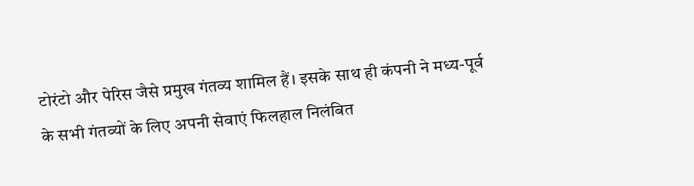टोरंटो और पेरिस जैसे प्रमुख गंतव्य शामिल हैं। इसके साथ ही कंपनी ने मध्य-पूर्व के सभी गंतव्यों के लिए अपनी सेवाएं फिलहाल निलंबित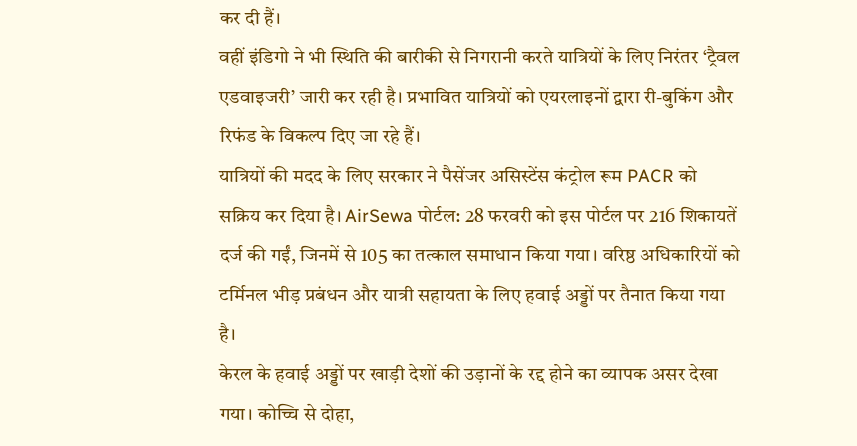कर दी हैं।
वहीं इंडिगो ने भी स्थिति की बारीकी से निगरानी करते यात्रियों के लिए निरंतर ‘ट्रैवल एडवाइजरी’ जारी कर रही है। प्रभावित यात्रियों को एयरलाइनों द्वारा री-बुकिंग और रिफंड के विकल्प दिए जा रहे हैं।
यात्रियों की मदद के लिए सरकार ने पैसेंजर असिस्टेंस कंट्रोल रूम PACR को सक्रिय कर दिया है। AirSewa पोर्टल: 28 फरवरी को इस पोर्टल पर 216 शिकायतें दर्ज की गईं, जिनमें से 105 का तत्काल समाधान किया गया। वरिष्ठ अधिकारियों को टर्मिनल भीड़ प्रबंधन और यात्री सहायता के लिए हवाई अड्डों पर तैनात किया गया है।
केरल के हवाई अड्डों पर खाड़ी देशों की उड़ानों के रद्द होने का व्यापक असर देखा गया। कोच्चि से दोहा,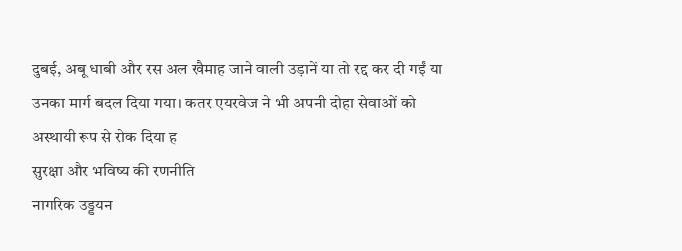दुबई, अबू धाबी और रस अल खैमाह जाने वाली उड़ानें या तो रद्द कर दी गईं या उनका मार्ग बदल दिया गया। कतर एयरवेज ने भी अपनी दोहा सेवाओं को अस्थायी रूप से रोक दिया ह
सुरक्षा और भविष्य की रणनीति
नागरिक उड्डयन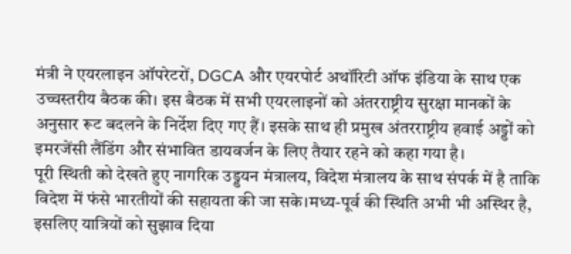मंत्री ने एयरलाइन ऑपरेटरों, DGCA और एयरपोर्ट अथॉरिटी ऑफ इंडिया के साथ एक उच्चस्तरीय बैठक की। इस बैठक में सभी एयरलाइनों को अंतरराष्ट्रीय सुरक्षा मानकों के अनुसार रूट बदलने के निर्देश दिए गए हैं। इसके साथ ही प्रमुख अंतरराष्ट्रीय हवाई अड्डों को इमरजेंसी लैंडिंग और संभावित डायवर्जन के लिए तैयार रहने को कहा गया है।
पूरी स्थिती को देखते हुए नागरिक उड्डयन मंत्रालय, विदेश मंत्रालय के साथ संपर्क में है ताकि विदेश में फंसे भारतीयों की सहायता की जा सके।मध्य-पूर्व की स्थिति अभी भी अस्थिर है, इसलिए यात्रियों को सुझाव दिया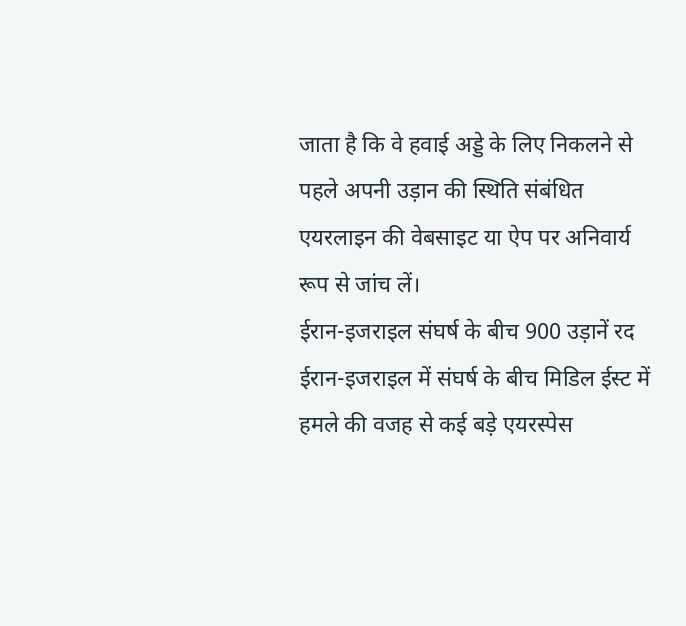जाता है कि वे हवाई अड्डे के लिए निकलने से पहले अपनी उड़ान की स्थिति संबंधित एयरलाइन की वेबसाइट या ऐप पर अनिवार्य रूप से जांच लें।
ईरान-इजराइल संघर्ष के बीच 900 उड़ानें रद
ईरान-इजराइल में संघर्ष के बीच मिडिल ईस्ट में हमले की वजह से कई बड़े एयरस्पेस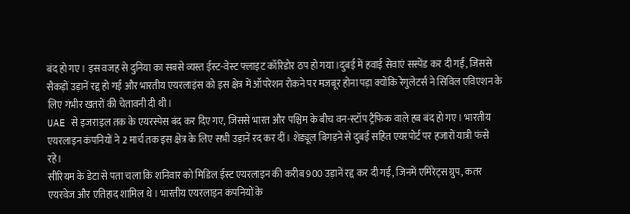बंद हो गए। इस वजह से दुनिया का सबसे व्यस्त ईस्ट-वेस्ट फ्लाइट कॉरिडोर ठप हो गया।दुबई में हवाई सेवाएं सस्पेंड कर दी गईं, जिससे सैकड़ों उड़ानें रद्द हो गईं और भारतीय एयरलाइंस को इस क्षेत्र में ऑपरेशन रोकने पर मजबूर होना पड़ा क्योंकि रेगुलेटर्स ने सिविल एविएशन के लिए गंभीर खतरों की चेतावनी दी थी।
UAE से इजराइल तक के एयरस्पेस बंद कर दिए गए, जिससे भारत और पश्चिम के बीच वन-स्टॉप ट्रैफिक वाले हब बंद हो गए। भारतीय एयरलाइन कंपनियों ने 2 मार्च तक इस क्षेत्र के लिए सभी उड़ानें रद कर दीं। शेड्यूल बिगड़ने से दुबई सहित एयरपोर्ट पर हजारों यात्री फंसे रहे।
सीरियम के डेटा से पता चला कि शनिवार को मिडिल ईस्ट एयरलाइन की करीब 900 उड़ानें रद्द कर दी गईं, जिनमें एमिरेट्स ग्रुप, कतर एयरवेज और एतिहाद शामिल थे। भारतीय एयरलाइन कंपनियों के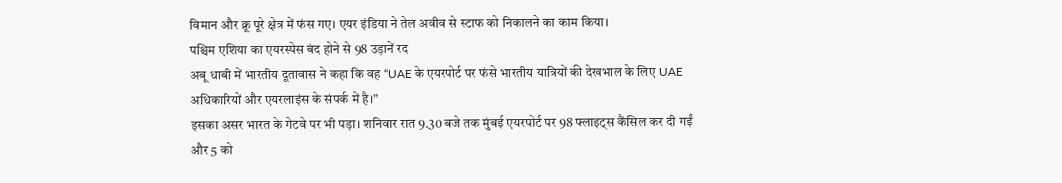विमान और क्रू पूरे क्षेत्र में फंस गए। एयर इंडिया ने तेल अवीव से स्टाफ को निकालने का काम किया।
पश्चिम एशिया का एयरस्पेस बंद होने से 98 उड़ानें रद
अबू धाबी में भारतीय दूतावास ने कहा कि वह “UAE के एयरपोर्ट पर फंसे भारतीय यात्रियों की देखभाल के लिए UAE अधिकारियों और एयरलाइंस के संपर्क में है।”
इसका असर भारत के गेटवे पर भी पड़ा। शनिवार रात 9.30 बजे तक मुंबई एयरपोर्ट पर 98 फ्लाइट्स कैंसिल कर दी गईं और 5 को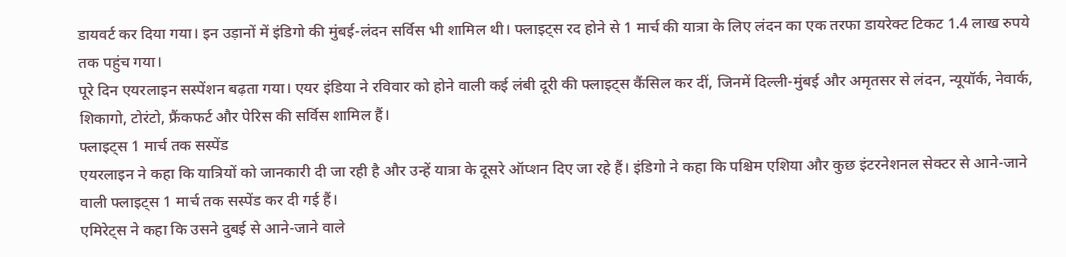डायवर्ट कर दिया गया। इन उड़ानों में इंडिगो की मुंबई-लंदन सर्विस भी शामिल थी। फ्लाइट्स रद होने से 1 मार्च की यात्रा के लिए लंदन का एक तरफा डायरेक्ट टिकट 1.4 लाख रुपये तक पहुंच गया।
पूरे दिन एयरलाइन सस्पेंशन बढ़ता गया। एयर इंडिया ने रविवार को होने वाली कई लंबी दूरी की फ्लाइट्स कैंसिल कर दीं, जिनमें दिल्ली-मुंबई और अमृतसर से लंदन, न्यूयॉर्क, नेवार्क, शिकागो, टोरंटो, फ्रैंकफर्ट और पेरिस की सर्विस शामिल हैं।
फ्लाइट्स 1 मार्च तक सस्पेंड
एयरलाइन ने कहा कि यात्रियों को जानकारी दी जा रही है और उन्हें यात्रा के दूसरे ऑप्शन दिए जा रहे हैं। इंडिगो ने कहा कि पश्चिम एशिया और कुछ इंटरनेशनल सेक्टर से आने-जाने वाली फ्लाइट्स 1 मार्च तक सस्पेंड कर दी गई हैं।
एमिरेट्स ने कहा कि उसने दुबई से आने-जाने वाले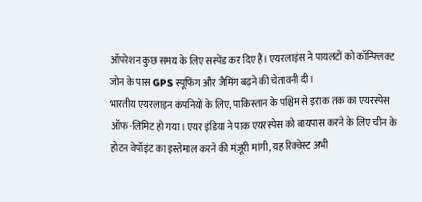ऑपरेशन कुछ समय के लिए सस्पेंड कर दिए हैं। एयरलाइंस ने पायलटों को कॉन्फ्लिक्ट जोन के पास GPS स्पूफिंग और जैमिंग बढ़ने की चेतावनी दी।
भारतीय एयरलाइन कंपनियों के लिए, पाकिस्तान के पश्चिम से इराक तक का एयरस्पेस ऑफ-लिमिट हो गया। एयर इंडिया ने पाक एयरस्पेस को बायपास करने के लिए चीन के होटन वेपॉइंट का इस्तेमाल करने की मंज़ूरी मांगी, यह रिक्वेस्ट अभी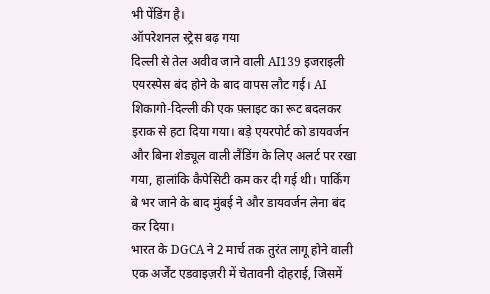भी पेंडिंग है।
ऑपरेशनल स्ट्रेस बढ़ गया
दिल्ली से तेल अवीव जाने वाली AI139 इजराइली एयरस्पेस बंद होने के बाद वापस लौट गई। AI शिकागो-दिल्ली की एक फ़्लाइट का रूट बदलकर इराक से हटा दिया गया। बड़े एयरपोर्ट को डायवर्जन और बिना शेड्यूल वाली लैंडिंग के लिए अलर्ट पर रखा गया, हालांकि कैपेसिटी कम कर दी गई थी। पार्किंग बे भर जाने के बाद मुंबई ने और डायवर्जन लेना बंद कर दिया।
भारत के DGCA ने 2 मार्च तक तुरंत लागू होने वाली एक अर्जेंट एडवाइज़री में चेतावनी दोहराई, जिसमें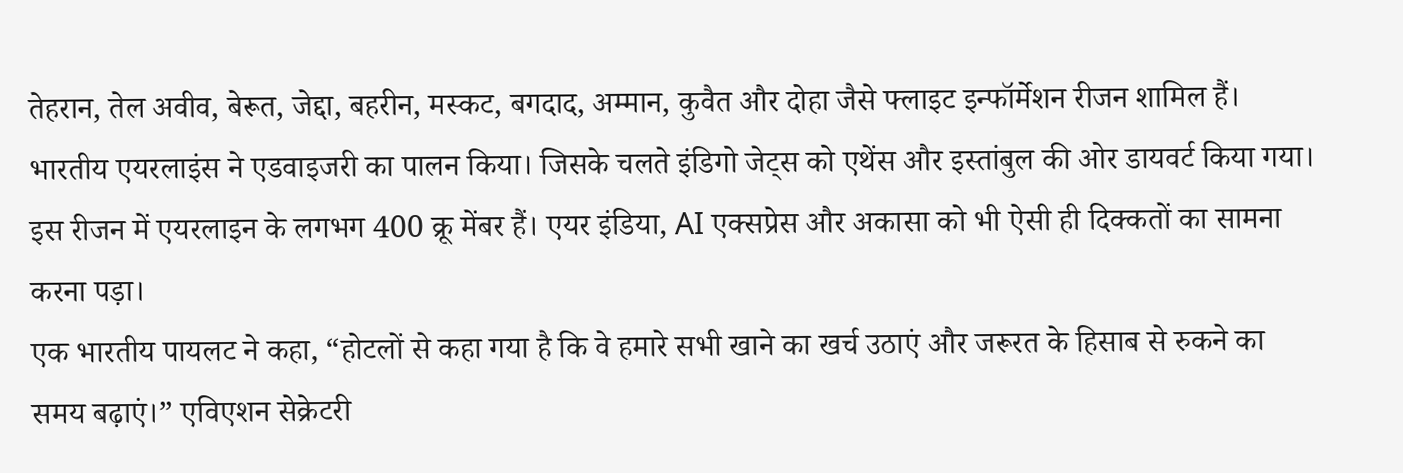तेहरान, तेल अवीव, बेरूत, जेद्दा, बहरीन, मस्कट, बगदाद, अम्मान, कुवैत और दोहा जैसे फ्लाइट इन्फॉर्मेशन रीजन शामिल हैं।
भारतीय एयरलाइंस ने एडवाइजरी का पालन किया। जिसके चलते इंडिगो जेट्स को एथेंस और इस्तांबुल की ओर डायवर्ट किया गया। इस रीजन में एयरलाइन के लगभग 400 क्रू मेंबर हैं। एयर इंडिया, AI एक्सप्रेस और अकासा को भी ऐसी ही दिक्कतों का सामना करना पड़ा।
एक भारतीय पायलट ने कहा, “होटलों से कहा गया है कि वे हमारे सभी खाने का खर्च उठाएं और जरूरत के हिसाब से रुकने का समय बढ़ाएं।” एविएशन सेक्रेटरी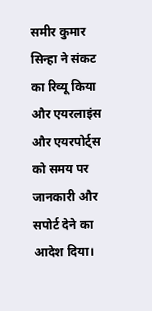समीर कुमार सिन्हा ने संकट का रिव्यू किया और एयरलाइंस और एयरपोर्ट्स को समय पर जानकारी और सपोर्ट देने का आदेश दिया।